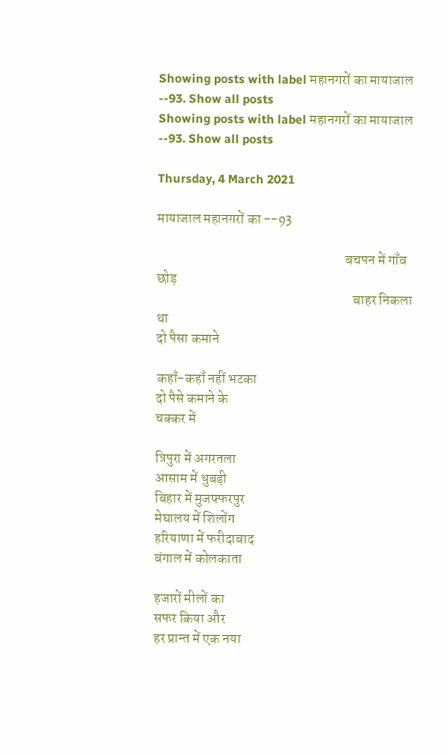Showing posts with label महानगरों का मायाजाल --93. Show all posts
Showing posts with label महानगरों का मायाजाल --93. Show all posts

Thursday, 4 March 2021

मायाजाल महानगरों का --93

                                                                    बचपन में गाँव छोड़
                                                                       बाहर निकला था
दो पैसा कमाने

कहाँ-कहाँ नहीं भटका
दो पैसे कमाने के
चक्कर में

त्रिपुरा में अगरतला
आसाम में धुबड़ी
बिहार में मुजफ्फरपुर
मेघालय में शिलोंग
हरियाणा में फरीदाबाद
बंगाल में कोलकाता

हजारों मीलों का
सफर किया और
हर प्रान्त में एक नया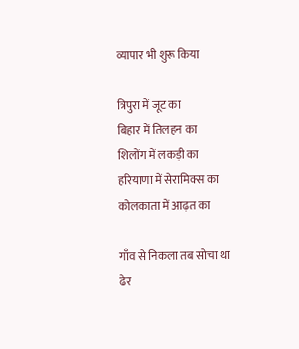व्यापार भी शुरू किया

त्रिपुरा में जूट का
बिहार में तिलहन का
शिलोंग में लकड़ी का
हरियाणा में सेरामिक्स का
कोलकाता में आढ़त का

गाँव से निकला तब सोचा था
ढेर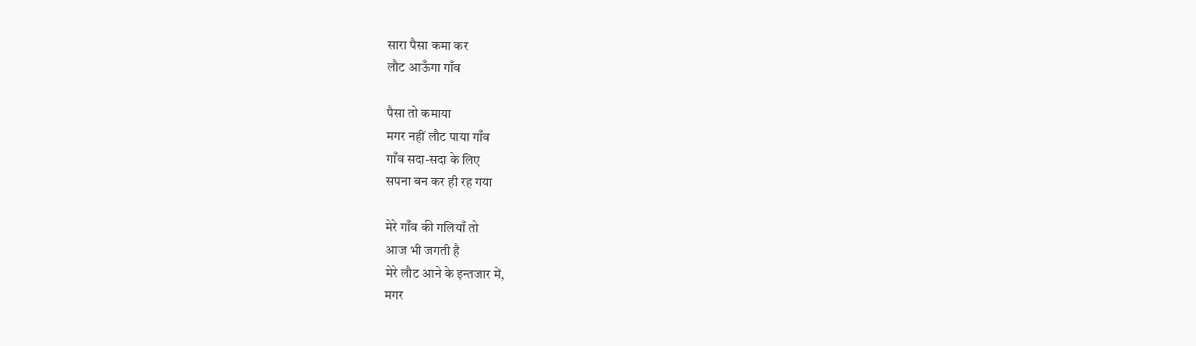सारा पैसा कमा कर
लौट आऊँगा गाँव

पैसा तो कमाया
मगर नहीं लौट पाया गाँव
गाँव सदा-सदा के लिए
सपना बन कर ही रह गया

मेरे गाँव की गलियाँ तो
आज भी जगती है
मेरे लौट आने के इन्तजार में,
मगर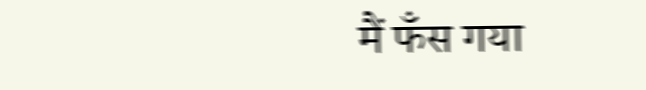मैं फँस गया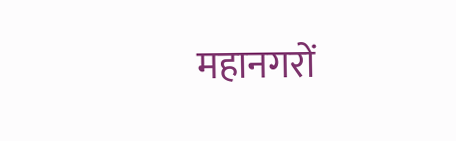महानगरों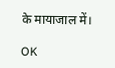के मायाजाल में।

OK